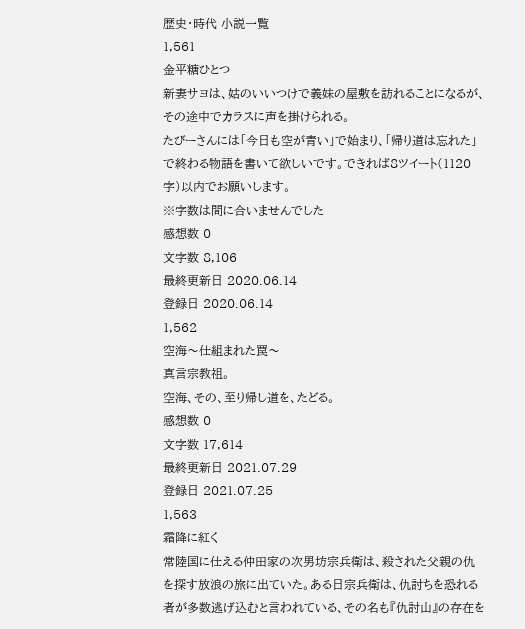歴史・時代 小説一覧
1,561
金平糖ひとつ
新妻サヨは、姑のいいつけで義妹の屋敷を訪れることになるが、その途中でカラスに声を掛けられる。
たびーさんには「今日も空が青い」で始まり、「帰り道は忘れた」で終わる物語を書いて欲しいです。できれば8ツイート(1120字)以内でお願いします。
※字数は間に合いませんでした
感想数 0
文字数 8,106
最終更新日 2020.06.14
登録日 2020.06.14
1,562
空海〜仕組まれた罠〜
真言宗教祖。
空海、その、至り帰し道を、たどる。
感想数 0
文字数 17,614
最終更新日 2021.07.29
登録日 2021.07.25
1,563
霜降に紅く
常陸国に仕える仲田家の次男坊宗兵衛は、殺された父親の仇を探す放浪の旅に出ていた。ある日宗兵衛は、仇討ちを恐れる者が多数逃げ込むと言われている、その名も『仇討山』の存在を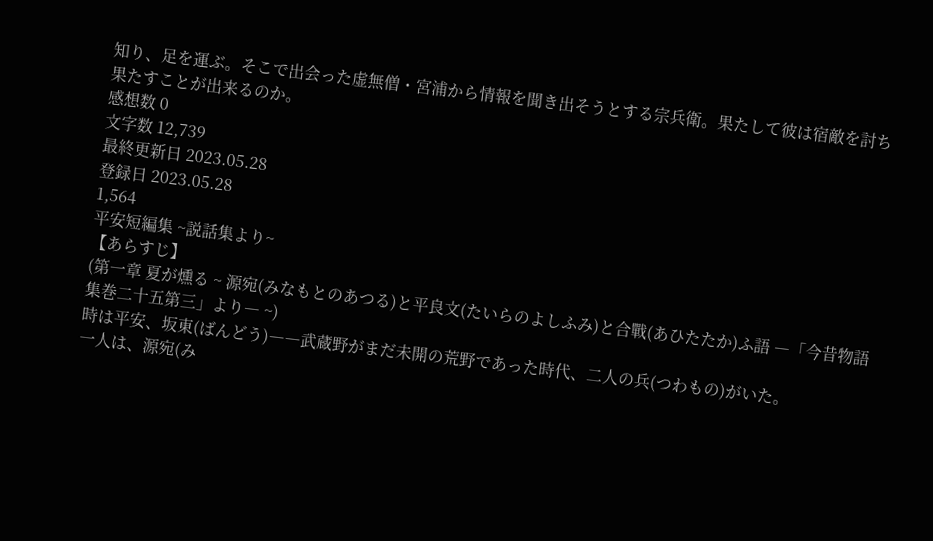知り、足を運ぶ。そこで出会った虚無僧・宮浦から情報を聞き出そうとする宗兵衛。果たして彼は宿敵を討ち果たすことが出来るのか。
感想数 0
文字数 12,739
最終更新日 2023.05.28
登録日 2023.05.28
1,564
平安短編集 ~説話集より~
【あらすじ】
(第一章 夏が燻る ~ 源宛(みなもとのあつる)と平良文(たいらのよしふみ)と合戰(あひたたか)ふ語 ―「今昔物語集巻二十五第三」より― ~)
時は平安、坂東(ばんどう)――武蔵野がまだ未開の荒野であった時代、二人の兵(つわもの)がいた。
一人は、源宛(み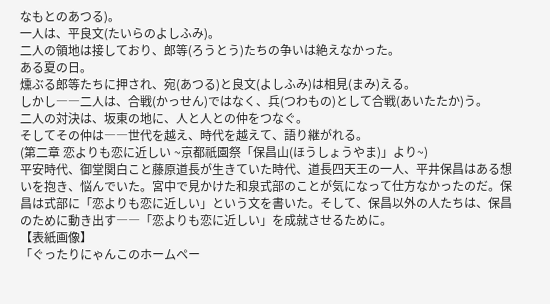なもとのあつる)。
一人は、平良文(たいらのよしふみ)。
二人の領地は接しており、郎等(ろうとう)たちの争いは絶えなかった。
ある夏の日。
燻ぶる郎等たちに押され、宛(あつる)と良文(よしふみ)は相見(まみ)える。
しかし――二人は、合戦(かっせん)ではなく、兵(つわもの)として合戦(あいたたか)う。
二人の対決は、坂東の地に、人と人との仲をつなぐ。
そしてその仲は――世代を越え、時代を越えて、語り継がれる。
(第二章 恋よりも恋に近しい ~京都祇園祭「保昌山(ほうしょうやま)」より~)
平安時代、御堂関白こと藤原道長が生きていた時代、道長四天王の一人、平井保昌はある想いを抱き、悩んでいた。宮中で見かけた和泉式部のことが気になって仕方なかったのだ。保昌は式部に「恋よりも恋に近しい」という文を書いた。そして、保昌以外の人たちは、保昌のために動き出す――「恋よりも恋に近しい」を成就させるために。
【表紙画像】
「ぐったりにゃんこのホームペー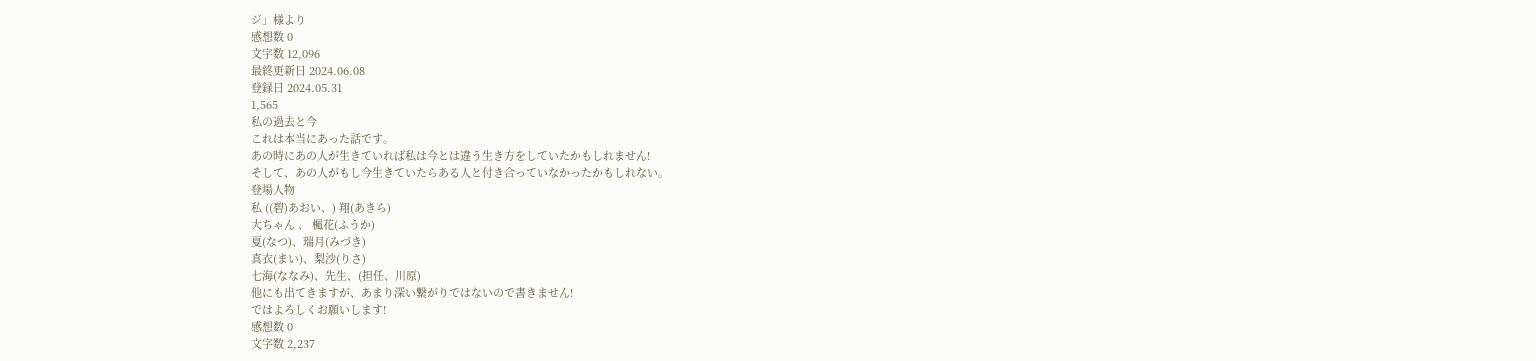ジ」様より
感想数 0
文字数 12,096
最終更新日 2024.06.08
登録日 2024.05.31
1,565
私の過去と今
これは本当にあった話です。
あの時にあの人が生きていれば私は今とは違う生き方をしていたかもしれません!
そして、あの人がもし今生きていたらある人と付き合っていなかったかもしれない。
登場人物
私 ((碧)あおい、) 翔(あきら)
大ちゃん 、 楓花(ふうか)
夏(なつ)、瑞月(みづき)
真衣(まい)、梨沙(りさ)
七海(ななみ)、先生、(担任、川原)
他にも出てきますが、あまり深い繋がりではないので書きません!
ではよろしくお願いします!
感想数 0
文字数 2,237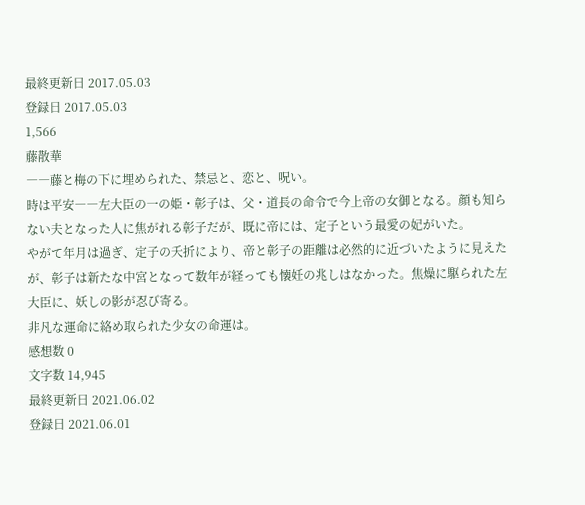最終更新日 2017.05.03
登録日 2017.05.03
1,566
藤散華
――藤と梅の下に埋められた、禁忌と、恋と、呪い。
時は平安――左大臣の一の姫・彰子は、父・道長の命令で今上帝の女御となる。顔も知らない夫となった人に焦がれる彰子だが、既に帝には、定子という最愛の妃がいた。
やがて年月は過ぎ、定子の夭折により、帝と彰子の距離は必然的に近づいたように見えたが、彰子は新たな中宮となって数年が経っても懐妊の兆しはなかった。焦燥に駆られた左大臣に、妖しの影が忍び寄る。
非凡な運命に絡め取られた少女の命運は。
感想数 0
文字数 14,945
最終更新日 2021.06.02
登録日 2021.06.01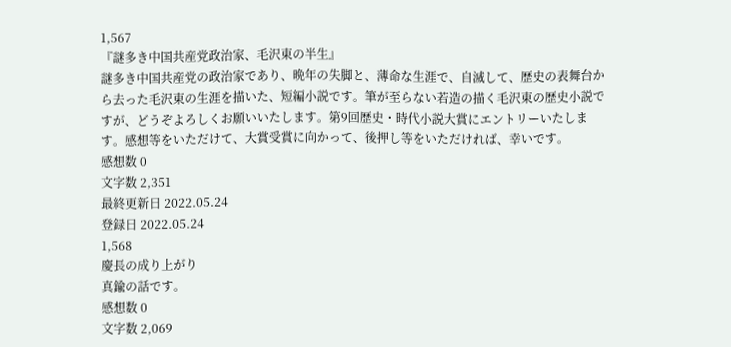1,567
『謎多き中国共産党政治家、毛沢東の半生』
謎多き中国共産党の政治家であり、晩年の失脚と、薄命な生涯で、自滅して、歴史の表舞台から去った毛沢東の生涯を描いた、短編小説です。筆が至らない若造の描く毛沢東の歴史小説ですが、どうぞよろしくお願いいたします。第9回歴史・時代小説大賞にエントリーいたします。感想等をいただけて、大賞受賞に向かって、後押し等をいただければ、幸いです。
感想数 0
文字数 2,351
最終更新日 2022.05.24
登録日 2022.05.24
1,568
慶長の成り上がり
真鍮の話です。
感想数 0
文字数 2,069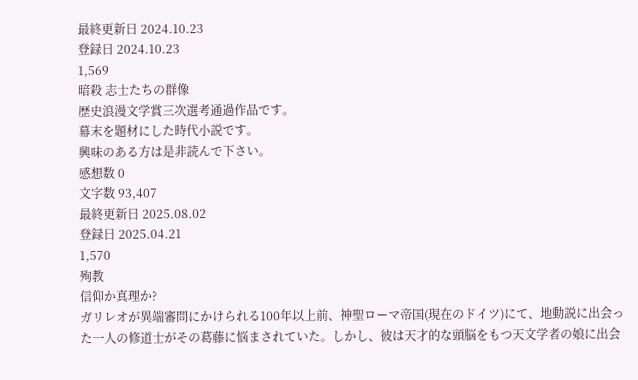最終更新日 2024.10.23
登録日 2024.10.23
1,569
暗殺 志士たちの群像
歴史浪漫文学賞三次選考通過作品です。
幕末を題材にした時代小説です。
興味のある方は是非読んで下さい。
感想数 0
文字数 93,407
最終更新日 2025.08.02
登録日 2025.04.21
1,570
殉教
信仰か真理か?
ガリレオが異端審問にかけられる100年以上前、神聖ローマ帝国(現在のドイツ)にて、地動説に出会った一人の修道士がその葛藤に悩まされていた。しかし、彼は天才的な頭脳をもつ天文学者の娘に出会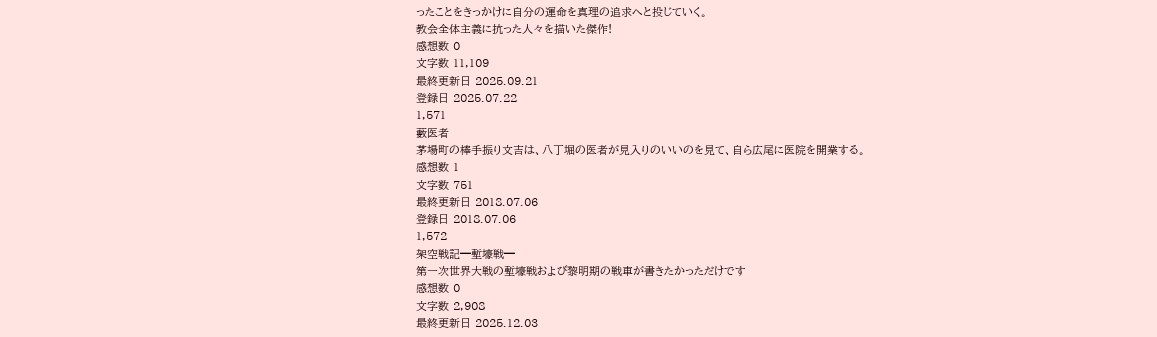ったことをきっかけに自分の運命を真理の追求へと投じていく。
教会全体主義に抗った人々を描いた傑作!
感想数 0
文字数 11,109
最終更新日 2025.09.21
登録日 2025.07.22
1,571
藪医者
茅場町の棒手振り文吉は、八丁堀の医者が見入りのいいのを見て、自ら広尾に医院を開業する。
感想数 1
文字数 751
最終更新日 2018.07.06
登録日 2018.07.06
1,572
架空戦記━塹壕戦━
第一次世界大戦の塹壕戦および黎明期の戦車が書きたかっただけです
感想数 0
文字数 2,908
最終更新日 2025.12.03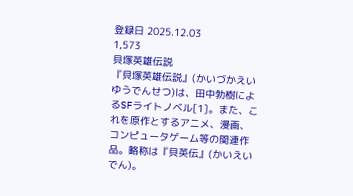登録日 2025.12.03
1,573
貝塚英雄伝説
『貝塚英雄伝説』(かいづかえいゆうでんせつ)は、田中勃樹によるSFライトノベル[1]。また、これを原作とするアニメ、漫画、コンピュータゲーム等の関連作品。略称は『貝英伝』(かいえいでん)。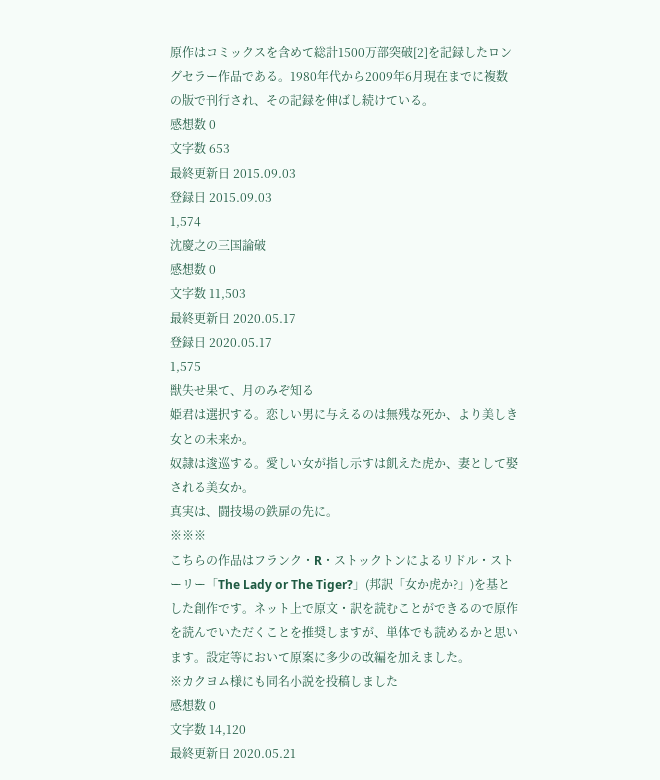原作はコミックスを含めて総計1500万部突破[2]を記録したロングセラー作品である。1980年代から2009年6月現在までに複数の版で刊行され、その記録を伸ばし続けている。
感想数 0
文字数 653
最終更新日 2015.09.03
登録日 2015.09.03
1,574
沈慶之の三国論破
感想数 0
文字数 11,503
最終更新日 2020.05.17
登録日 2020.05.17
1,575
獣失せ果て、月のみぞ知る
姫君は選択する。恋しい男に与えるのは無残な死か、より美しき女との未来か。
奴隷は逡巡する。愛しい女が指し示すは飢えた虎か、妻として娶される美女か。
真実は、闘技場の鉄扉の先に。
※※※
こちらの作品はフランク・R・ストックトンによるリドル・ストーリー「The Lady or The Tiger?」(邦訳「女か虎か?」)を基とした創作です。ネット上で原文・訳を読むことができるので原作を読んでいただくことを推奨しますが、単体でも読めるかと思います。設定等において原案に多少の改編を加えました。
※カクヨム様にも同名小説を投稿しました
感想数 0
文字数 14,120
最終更新日 2020.05.21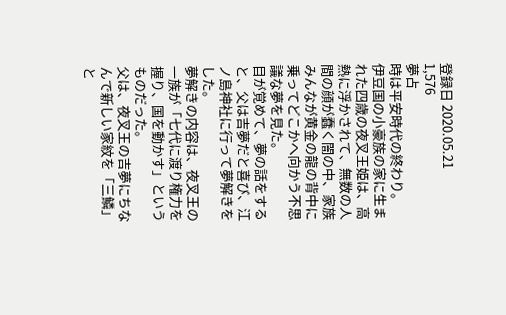登録日 2020.05.21
1,576
夢占
時は平安時代の終わり。
伊豆国の小豪族の家に生まれた四歳の夜叉王姫は、高熱に浮かされて、無数の人間の顔が蠢く闇の中、家族みんなが黄金の龍の背中に乗ってどこかへ向かう不思議な夢を見た。
目が覚めて、夢の話をすると、父は吉夢だと喜び、江ノ島神社に行って夢解きをした。
夢解きの内容は、夜叉王の一族が「七代に渡り権力を握り、国を動かす」というものだった。
父は、夜叉王の吉夢にちなんで新しい家紋を「三鱗」と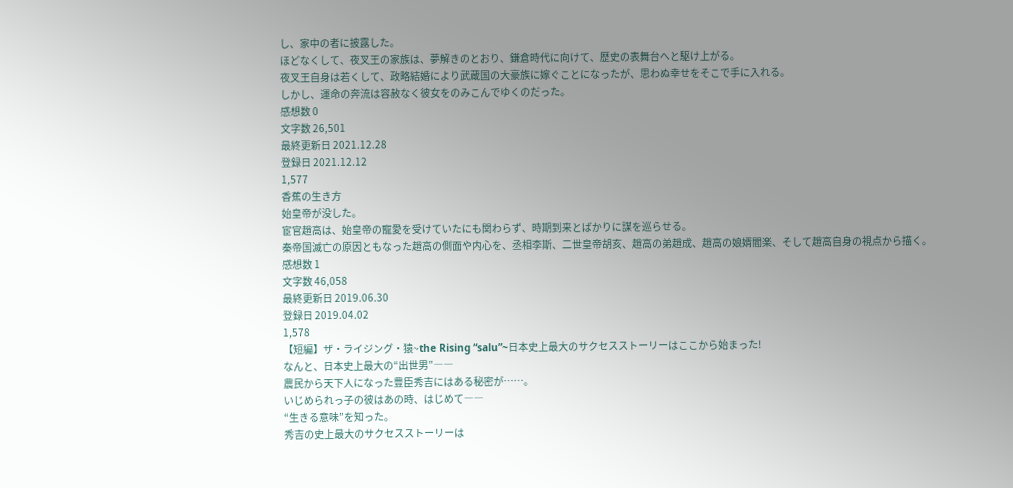し、家中の者に披露した。
ほどなくして、夜叉王の家族は、夢解きのとおり、鎌倉時代に向けて、歴史の表舞台へと駆け上がる。
夜叉王自身は若くして、政略結婚により武蔵国の大豪族に嫁ぐことになったが、思わぬ幸せをそこで手に入れる。
しかし、運命の奔流は容赦なく彼女をのみこんでゆくのだった。
感想数 0
文字数 26,501
最終更新日 2021.12.28
登録日 2021.12.12
1,577
香蕉の生き方
始皇帝が没した。
宦官趙高は、始皇帝の寵愛を受けていたにも関わらず、時期到来とばかりに謀を巡らせる。
秦帝国滅亡の原因ともなった趙高の側面や内心を、丞相李斯、二世皇帝胡亥、趙高の弟趙成、趙高の娘婿閻楽、そして趙高自身の視点から描く。
感想数 1
文字数 46,058
最終更新日 2019.06.30
登録日 2019.04.02
1,578
【短編】ザ・ライジング・猿~the Rising “salu”~日本史上最大のサクセスストーリーはここから始まった!
なんと、日本史上最大の“出世男”――
農民から天下人になった豊臣秀吉にはある秘密が……。
いじめられっ子の彼はあの時、はじめて――
“生きる意味”を知った。
秀吉の史上最大のサクセスストーリーは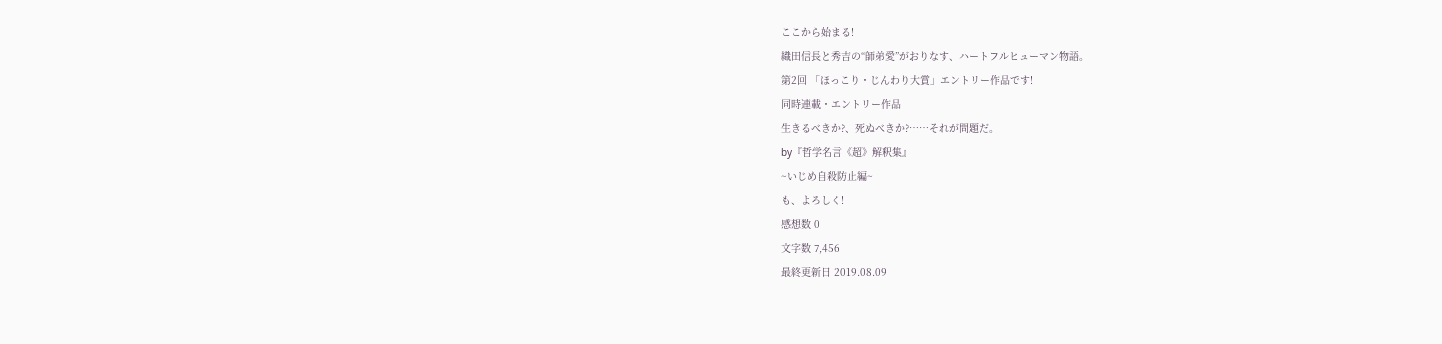ここから始まる!
織田信長と秀吉の“師弟愛”がおりなす、ハートフルヒューマン物語。
第2回 「ほっこり・じんわり大賞」エントリー作品です!
同時連載・エントリー作品
生きるべきか?、死ぬべきか?……それが問題だ。
by『哲学名言《超》解釈集』
~いじめ自殺防止編~
も、よろしく!
感想数 0
文字数 7,456
最終更新日 2019.08.09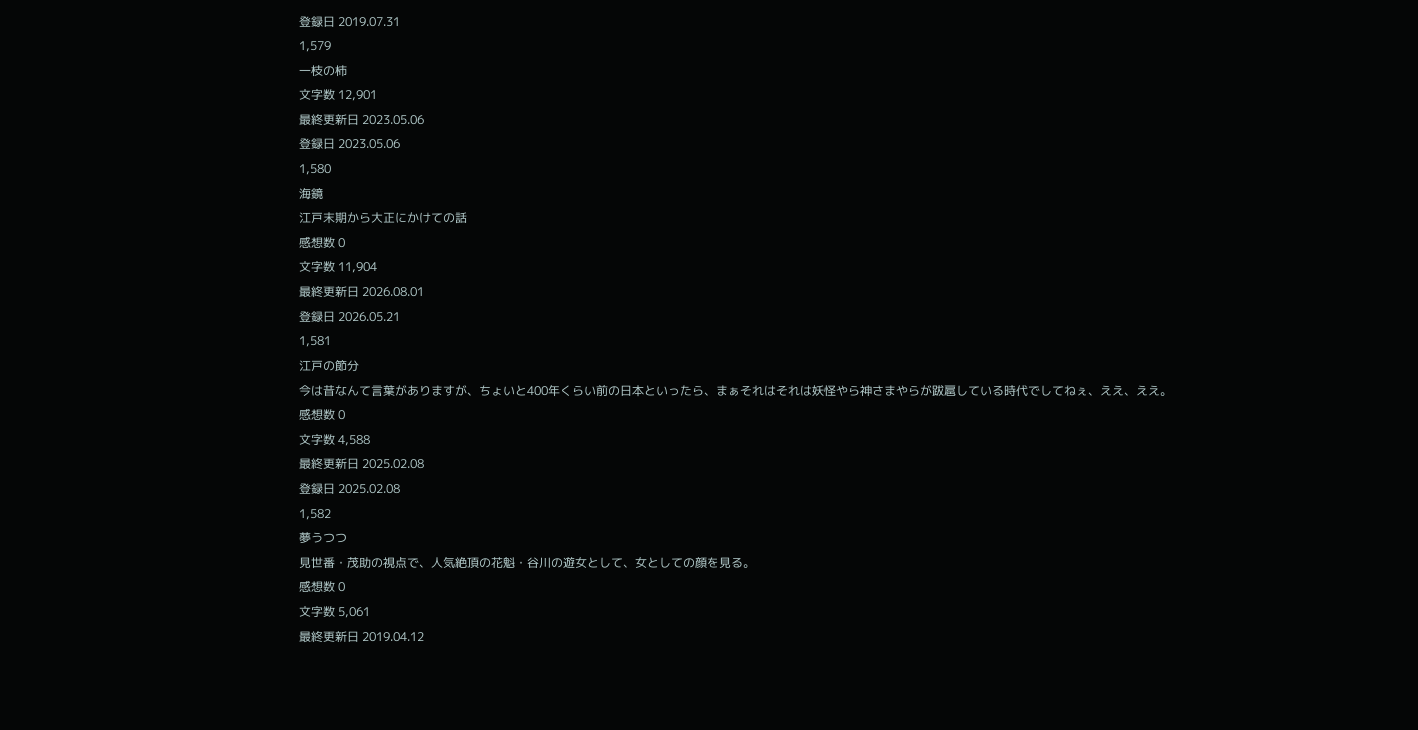登録日 2019.07.31
1,579
一枝の柿
文字数 12,901
最終更新日 2023.05.06
登録日 2023.05.06
1,580
海鏡
江戸末期から大正にかけての話
感想数 0
文字数 11,904
最終更新日 2026.08.01
登録日 2026.05.21
1,581
江戸の節分
今は昔なんて言葉がありますが、ちょいと400年くらい前の日本といったら、まぁそれはそれは妖怪やら神さまやらが跋扈している時代でしてねぇ、ええ、ええ。
感想数 0
文字数 4,588
最終更新日 2025.02.08
登録日 2025.02.08
1,582
夢うつつ
見世番・茂助の視点で、人気絶頂の花魁・谷川の遊女として、女としての顔を見る。
感想数 0
文字数 5,061
最終更新日 2019.04.12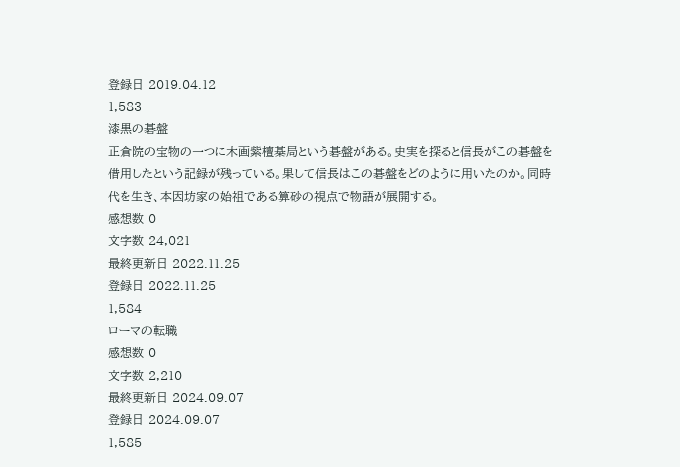登録日 2019.04.12
1,583
漆黒の碁盤
正倉院の宝物の一つに木画紫檀棊局という碁盤がある。史実を探ると信長がこの碁盤を借用したという記録が残っている。果して信長はこの碁盤をどのように用いたのか。同時代を生き、本因坊家の始祖である算砂の視点で物語が展開する。
感想数 0
文字数 24,021
最終更新日 2022.11.25
登録日 2022.11.25
1,584
ローマの転職
感想数 0
文字数 2,210
最終更新日 2024.09.07
登録日 2024.09.07
1,585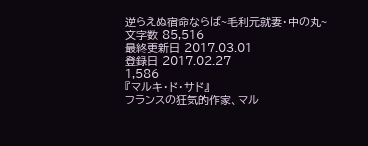逆らえぬ宿命ならば~毛利元就妻・中の丸~
文字数 85,516
最終更新日 2017.03.01
登録日 2017.02.27
1,586
『マルキ・ド・サド』
フランスの狂気的作家、マル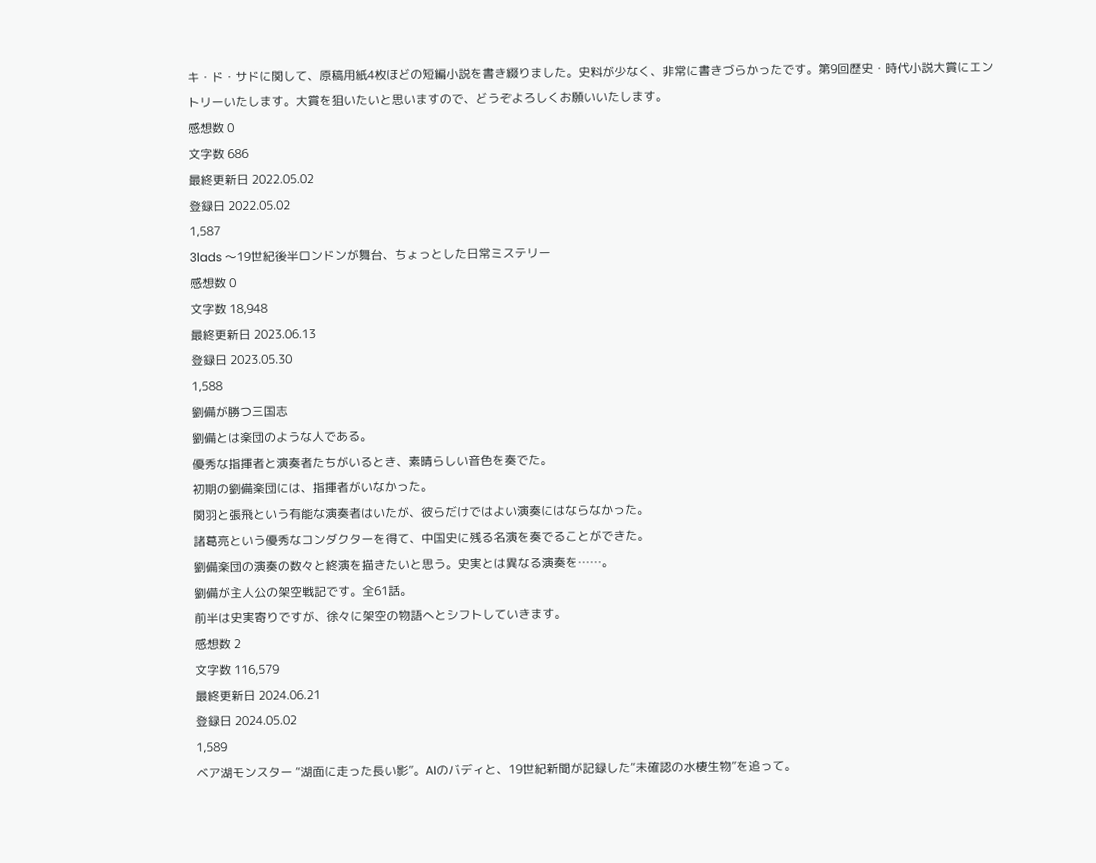キ・ド・サドに関して、原稿用紙4枚ほどの短編小説を書き綴りました。史料が少なく、非常に書きづらかったです。第9回歴史・時代小説大賞にエントリーいたします。大賞を狙いたいと思いますので、どうぞよろしくお願いいたします。
感想数 0
文字数 686
最終更新日 2022.05.02
登録日 2022.05.02
1,587
3lads 〜19世紀後半ロンドンが舞台、ちょっとした日常ミステリー
感想数 0
文字数 18,948
最終更新日 2023.06.13
登録日 2023.05.30
1,588
劉備が勝つ三国志
劉備とは楽団のような人である。
優秀な指揮者と演奏者たちがいるとき、素晴らしい音色を奏でた。
初期の劉備楽団には、指揮者がいなかった。
関羽と張飛という有能な演奏者はいたが、彼らだけではよい演奏にはならなかった。
諸葛亮という優秀なコンダクターを得て、中国史に残る名演を奏でることができた。
劉備楽団の演奏の数々と終演を描きたいと思う。史実とは異なる演奏を……。
劉備が主人公の架空戦記です。全61話。
前半は史実寄りですが、徐々に架空の物語へとシフトしていきます。
感想数 2
文字数 116,579
最終更新日 2024.06.21
登録日 2024.05.02
1,589
ベア湖モンスター “湖面に走った長い影”。AIのバディと、19世紀新聞が記録した“未確認の水棲生物”を追って。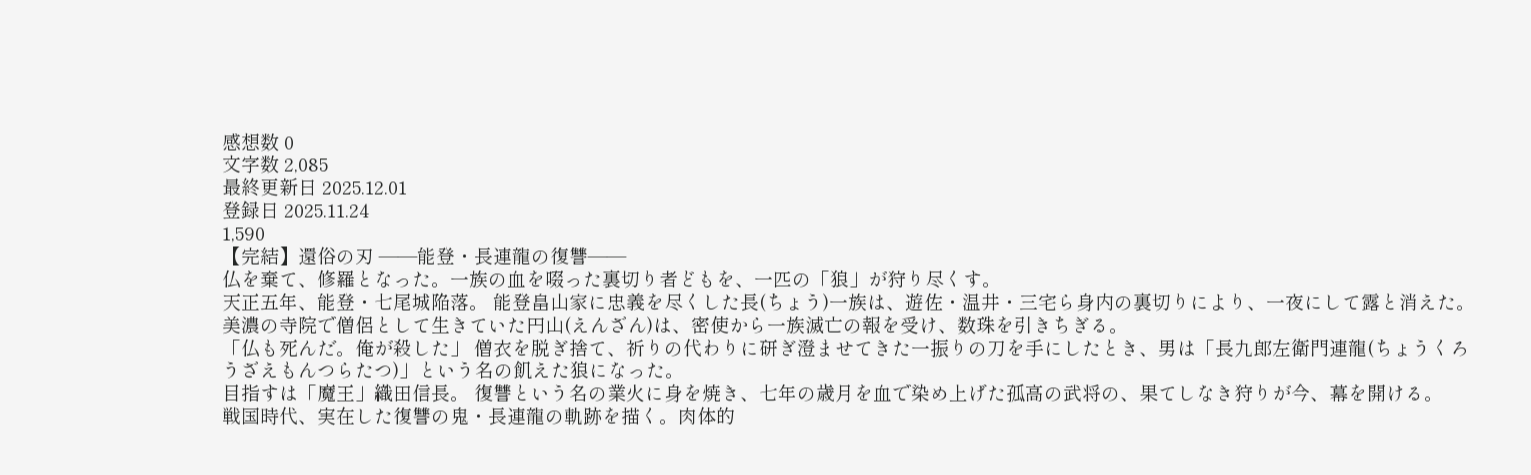感想数 0
文字数 2,085
最終更新日 2025.12.01
登録日 2025.11.24
1,590
【完結】還俗の刃 ――能登・長連龍の復讐――
仏を棄て、修羅となった。一族の血を啜った裏切り者どもを、一匹の「狼」が狩り尽くす。
天正五年、能登・七尾城陥落。 能登畠山家に忠義を尽くした長(ちょう)一族は、遊佐・温井・三宅ら身内の裏切りにより、一夜にして露と消えた。
美濃の寺院で僧侶として生きていた円山(えんざん)は、密使から一族滅亡の報を受け、数珠を引きちぎる。
「仏も死んだ。俺が殺した」 僧衣を脱ぎ捨て、祈りの代わりに研ぎ澄ませてきた一振りの刀を手にしたとき、男は「長九郎左衛門連龍(ちょうくろうざえもんつらたつ)」という名の飢えた狼になった。
目指すは「魔王」織田信長。 復讐という名の業火に身を焼き、七年の歳月を血で染め上げた孤高の武将の、果てしなき狩りが今、幕を開ける。
戦国時代、実在した復讐の鬼・長連龍の軌跡を描く。肉体的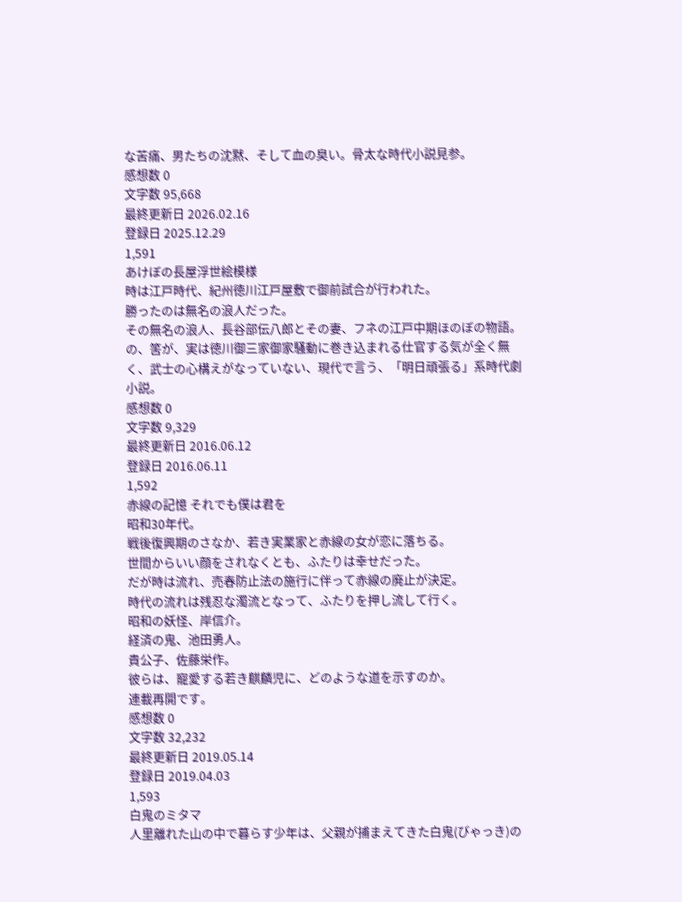な苦痛、男たちの沈黙、そして血の臭い。骨太な時代小説見参。
感想数 0
文字数 95,668
最終更新日 2026.02.16
登録日 2025.12.29
1,591
あけぼの長屋浮世絵模様
時は江戸時代、紀州徳川江戸屋敷で御前試合が行われた。
勝ったのは無名の浪人だった。
その無名の浪人、長谷部伝八郎とその妻、フネの江戸中期ほのぼの物語。
の、筈が、実は徳川御三家御家騒動に巻き込まれる仕官する気が全く無く、武士の心構えがなっていない、現代で言う、「明日頑張る」系時代劇小説。
感想数 0
文字数 9,329
最終更新日 2016.06.12
登録日 2016.06.11
1,592
赤線の記憶 それでも僕は君を
昭和30年代。
戦後復興期のさなか、若き実業家と赤線の女が恋に落ちる。
世間からいい顔をされなくとも、ふたりは幸せだった。
だが時は流れ、売春防止法の施行に伴って赤線の廃止が決定。
時代の流れは残忍な濁流となって、ふたりを押し流して行く。
昭和の妖怪、岸信介。
経済の鬼、池田勇人。
貴公子、佐藤栄作。
彼らは、寵愛する若き麒麟児に、どのような道を示すのか。
連載再開です。
感想数 0
文字数 32,232
最終更新日 2019.05.14
登録日 2019.04.03
1,593
白鬼のミタマ
人里離れた山の中で暮らす少年は、父親が捕まえてきた白鬼(びゃっき)の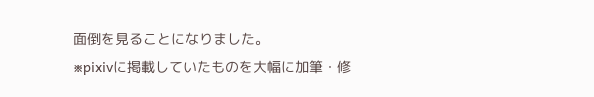面倒を見ることになりました。
※pixivに掲載していたものを大幅に加筆・修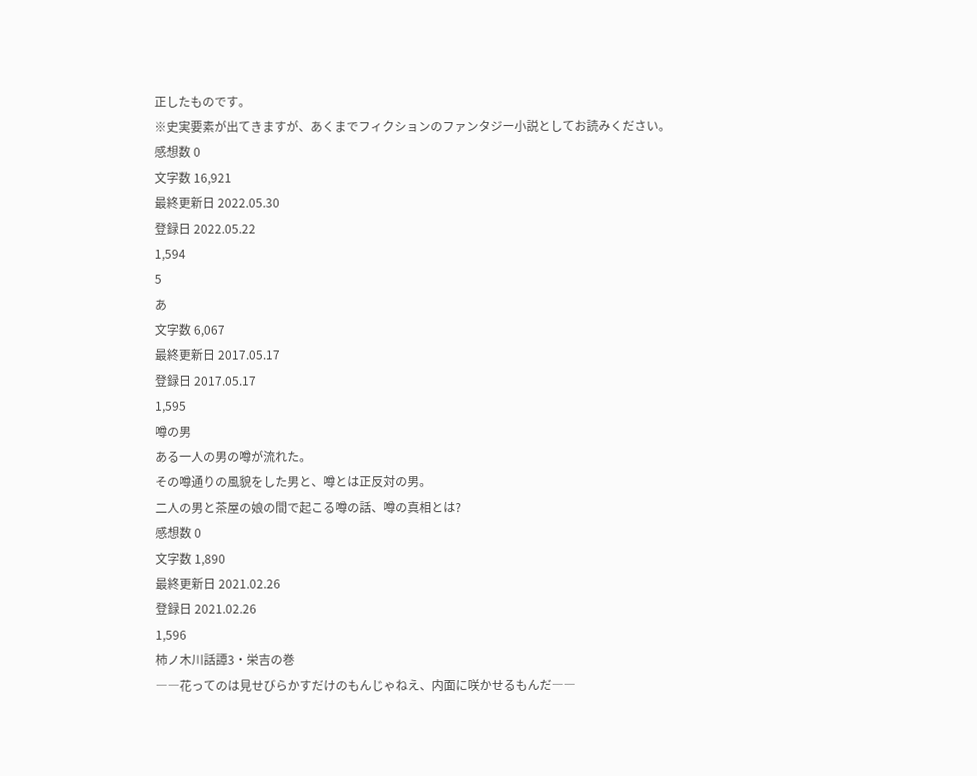正したものです。
※史実要素が出てきますが、あくまでフィクションのファンタジー小説としてお読みください。
感想数 0
文字数 16,921
最終更新日 2022.05.30
登録日 2022.05.22
1,594
5
あ
文字数 6,067
最終更新日 2017.05.17
登録日 2017.05.17
1,595
噂の男
ある一人の男の噂が流れた。
その噂通りの風貌をした男と、噂とは正反対の男。
二人の男と茶屋の娘の間で起こる噂の話、噂の真相とは?
感想数 0
文字数 1,890
最終更新日 2021.02.26
登録日 2021.02.26
1,596
柿ノ木川話譚3・栄吉の巻
――花ってのは見せびらかすだけのもんじゃねえ、内面に咲かせるもんだ――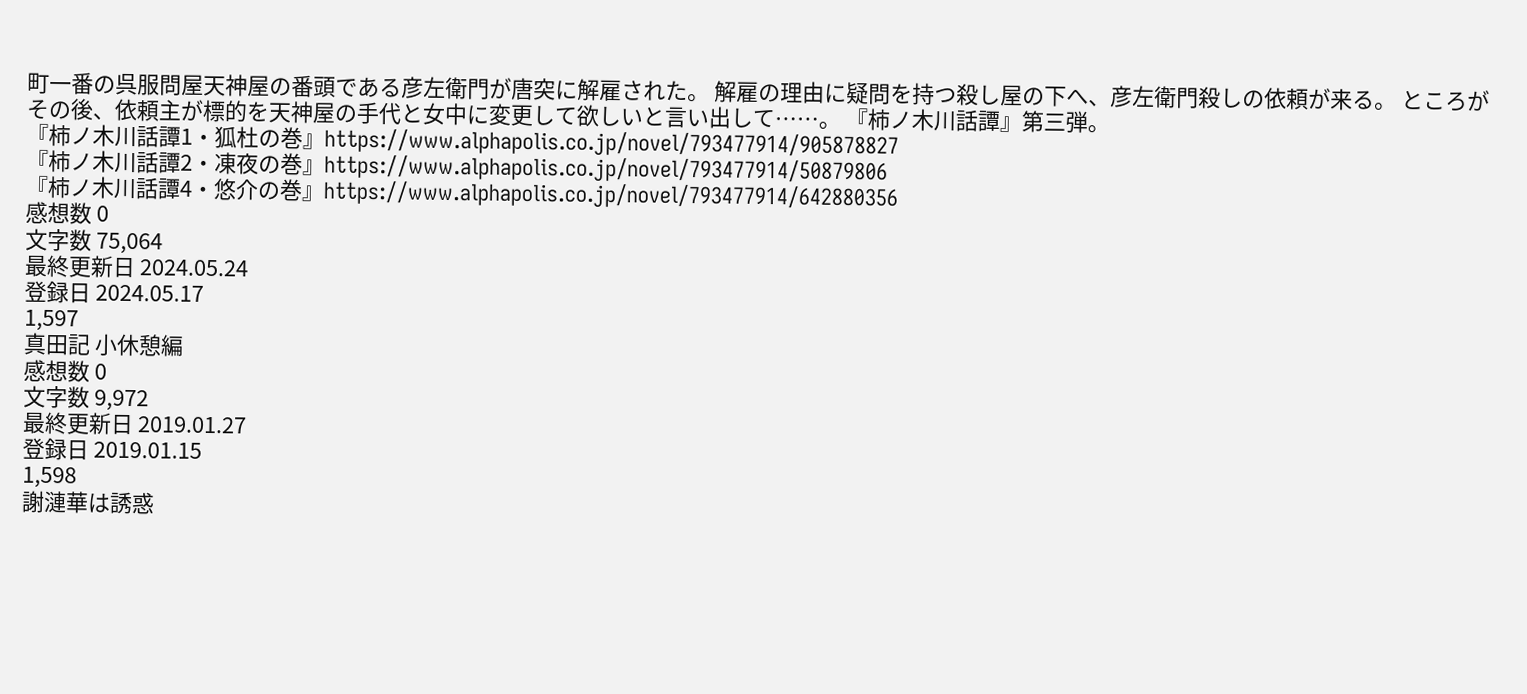町一番の呉服問屋天神屋の番頭である彦左衛門が唐突に解雇された。 解雇の理由に疑問を持つ殺し屋の下へ、彦左衛門殺しの依頼が来る。 ところがその後、依頼主が標的を天神屋の手代と女中に変更して欲しいと言い出して……。 『柿ノ木川話譚』第三弾。
『柿ノ木川話譚1・狐杜の巻』https://www.alphapolis.co.jp/novel/793477914/905878827
『柿ノ木川話譚2・凍夜の巻』https://www.alphapolis.co.jp/novel/793477914/50879806
『柿ノ木川話譚4・悠介の巻』https://www.alphapolis.co.jp/novel/793477914/642880356
感想数 0
文字数 75,064
最終更新日 2024.05.24
登録日 2024.05.17
1,597
真田記 小休憩編
感想数 0
文字数 9,972
最終更新日 2019.01.27
登録日 2019.01.15
1,598
謝漣華は誘惑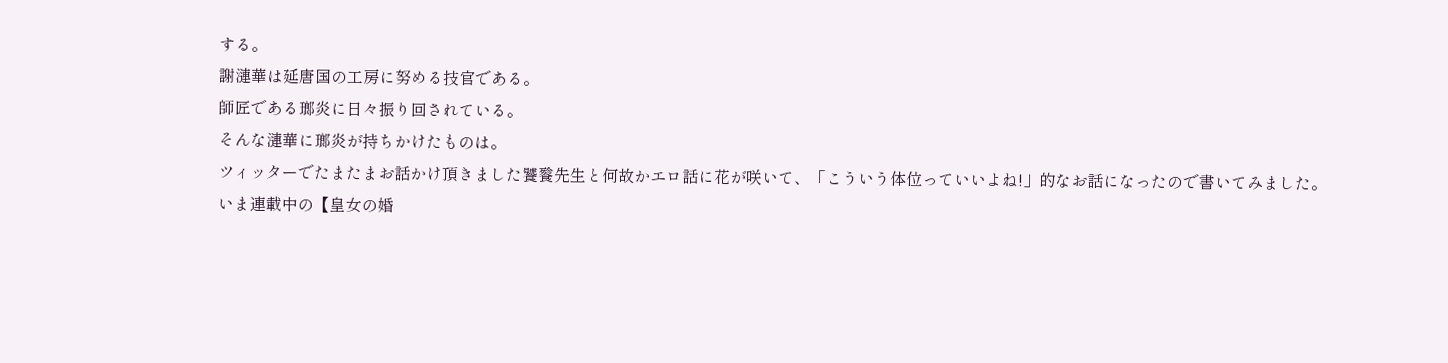する。
謝漣華は延唐国の工房に努める技官である。
師匠である瑯炎に日々振り回されている。
そんな漣華に瑯炎が持ちかけたものは。
ツィッターでたまたまお話かけ頂きました饕餮先生と何故かエロ話に花が咲いて、「こういう体位っていいよね!」的なお話になったので書いてみました。
いま連載中の【皇女の婚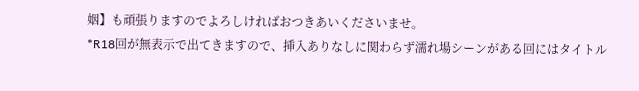姻】も頑張りますのでよろしければおつきあいくださいませ。
*R18回が無表示で出てきますので、挿入ありなしに関わらず濡れ場シーンがある回にはタイトル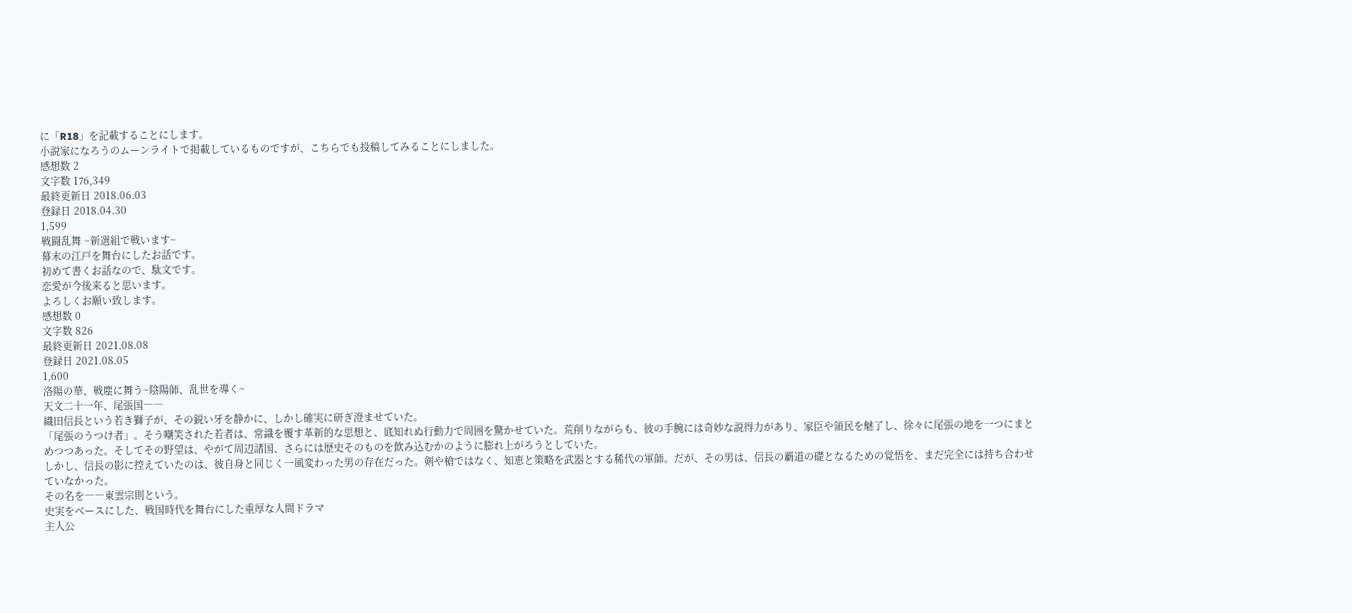に「R18」を記載することにします。
小説家になろうのムーンライトで掲載しているものですが、こちらでも投稿してみることにしました。
感想数 2
文字数 176,349
最終更新日 2018.06.03
登録日 2018.04.30
1,599
戦闘乱舞 ~新選組で戦います~
幕末の江戸を舞台にしたお話です。
初めて書くお話なので、駄文です。
恋愛が今後来ると思います。
よろしくお願い致します。
感想数 0
文字数 826
最終更新日 2021.08.08
登録日 2021.08.05
1,600
洛陽の華、戦塵に舞う~陰陽師、乱世を導く~
天文二十一年、尾張国――
織田信長という若き獅子が、その鋭い牙を静かに、しかし確実に研ぎ澄ませていた。
「尾張のうつけ者」。そう嘲笑された若者は、常識を覆す革新的な思想と、底知れぬ行動力で周囲を驚かせていた。荒削りながらも、彼の手腕には奇妙な説得力があり、家臣や領民を魅了し、徐々に尾張の地を一つにまとめつつあった。そしてその野望は、やがて周辺諸国、さらには歴史そのものを飲み込むかのように膨れ上がろうとしていた。
しかし、信長の影に控えていたのは、彼自身と同じく一風変わった男の存在だった。剣や槍ではなく、知恵と策略を武器とする稀代の軍師。だが、その男は、信長の覇道の礎となるための覚悟を、まだ完全には持ち合わせていなかった。
その名を――東雲宗則という。
史実をベースにした、戦国時代を舞台にした重厚な人間ドラマ
主人公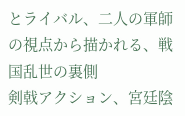とライバル、二人の軍師の視点から描かれる、戦国乱世の裏側
剣戟アクション、宮廷陰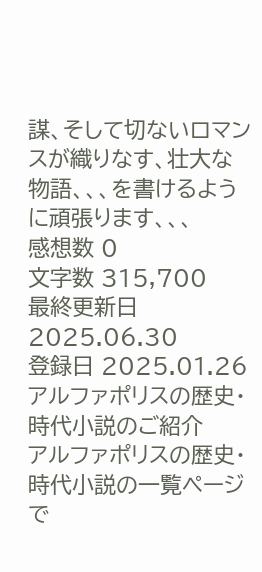謀、そして切ないロマンスが織りなす、壮大な物語、、、を書けるように頑張ります、、、
感想数 0
文字数 315,700
最終更新日 2025.06.30
登録日 2025.01.26
アルファポリスの歴史・時代小説のご紹介
アルファポリスの歴史・時代小説の一覧ページで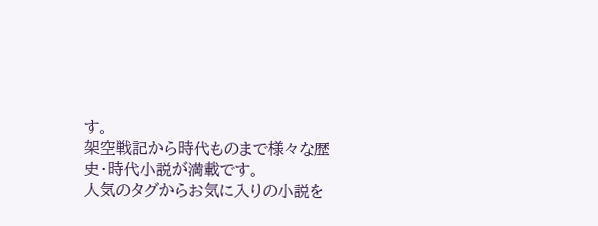す。
架空戦記から時代ものまで様々な歴史・時代小説が満載です。
人気のタグからお気に入りの小説を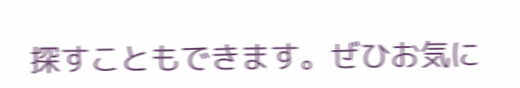探すこともできます。ぜひお気に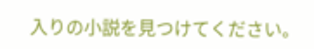入りの小説を見つけてください。